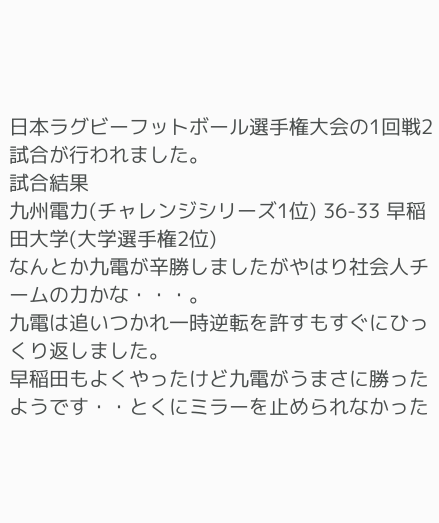日本ラグビーフットボール選手権大会の1回戦2試合が行われました。
試合結果
九州電力(チャレンジシリーズ1位) 36-33 早稲田大学(大学選手権2位)
なんとか九電が辛勝しましたがやはり社会人チームの力かな・・・。
九電は追いつかれ一時逆転を許すもすぐにひっくり返しました。
早稲田もよくやったけど九電がうまさに勝ったようです・・とくにミラーを止められなかった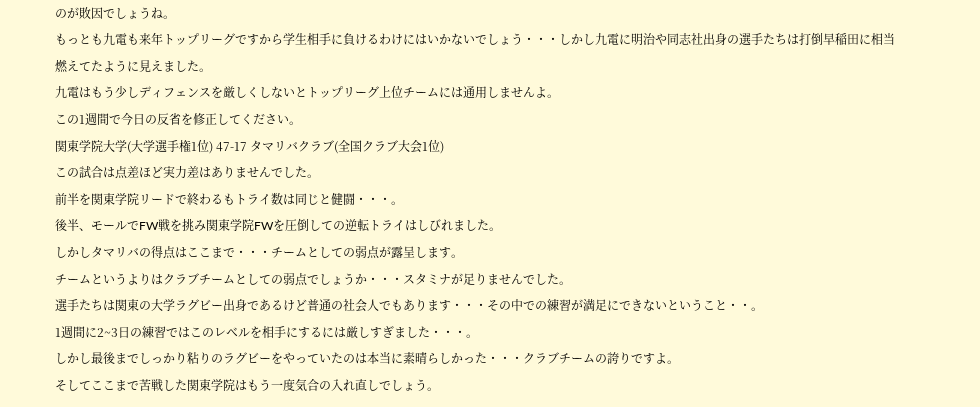のが敗因でしょうね。
もっとも九電も来年トップリーグですから学生相手に負けるわけにはいかないでしょう・・・しかし九電に明治や同志社出身の選手たちは打倒早稲田に相当燃えてたように見えました。
九電はもう少しディフェンスを厳しくしないとトップリーグ上位チームには通用しませんよ。
この1週間で今日の反省を修正してください。
関東学院大学(大学選手権1位) 47-17 タマリバクラブ(全国クラブ大会1位)
この試合は点差ほど実力差はありませんでした。
前半を関東学院リードで終わるもトライ数は同じと健闘・・・。
後半、モールでFW戦を挑み関東学院FWを圧倒しての逆転トライはしびれました。
しかしタマリバの得点はここまで・・・チームとしての弱点が露呈します。
チームというよりはクラブチームとしての弱点でしょうか・・・スタミナが足りませんでした。
選手たちは関東の大学ラグビー出身であるけど普通の社会人でもあります・・・その中での練習が満足にできないということ・・。
1週間に2~3日の練習ではこのレベルを相手にするには厳しすぎました・・・。
しかし最後までしっかり粘りのラグビーをやっていたのは本当に素晴らしかった・・・クラブチームの誇りですよ。
そしてここまで苦戦した関東学院はもう一度気合の入れ直しでしょう。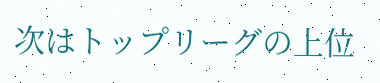次はトップリーグの上位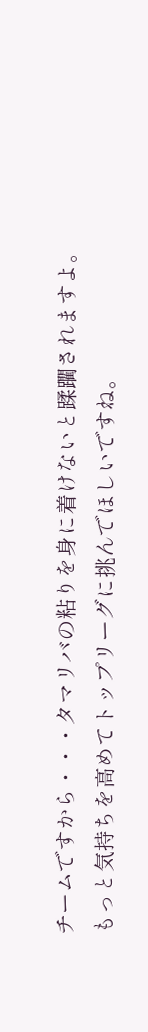チームですから・・・タマリバの粘りを身に着けないと蹂躙されますよ。
もっと気持ちを高めてトップリーグに挑んでほしいですね。